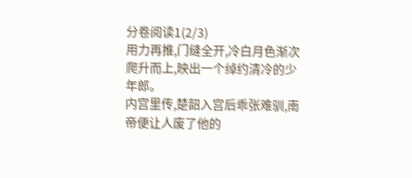分卷阅读1(2/3)
用力再推,门缝全开,冷白月色渐次爬升而上,映出一个绰约清冷的少年郎。
内宫里传,楚韶入宫后乖张难驯,南帝便让人废了他的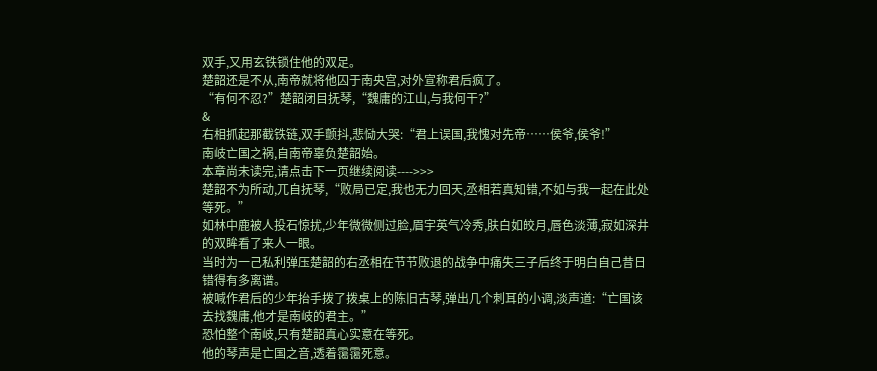双手,又用玄铁锁住他的双足。
楚韶还是不从,南帝就将他囚于南央宫,对外宣称君后疯了。
“有何不忍?”楚韶闭目抚琴,“魏庸的江山,与我何干?”
&
右相抓起那截铁链,双手颤抖,悲恸大哭:“君上误国,我愧对先帝……侯爷,侯爷!”
南岐亡国之祸,自南帝辜负楚韶始。
本章尚未读完,请点击下一页继续阅读---->>>
楚韶不为所动,兀自抚琴,“败局已定,我也无力回天,丞相若真知错,不如与我一起在此处等死。”
如林中鹿被人投石惊扰,少年微微侧过脸,眉宇英气冷秀,肤白如皎月,唇色淡薄,寂如深井的双眸看了来人一眼。
当时为一己私利弹压楚韶的右丞相在节节败退的战争中痛失三子后终于明白自己昔日错得有多离谱。
被喊作君后的少年抬手拨了拨桌上的陈旧古琴,弹出几个刺耳的小调,淡声道:“亡国该去找魏庸,他才是南岐的君主。”
恐怕整个南岐,只有楚韶真心实意在等死。
他的琴声是亡国之音,透着霭霭死意。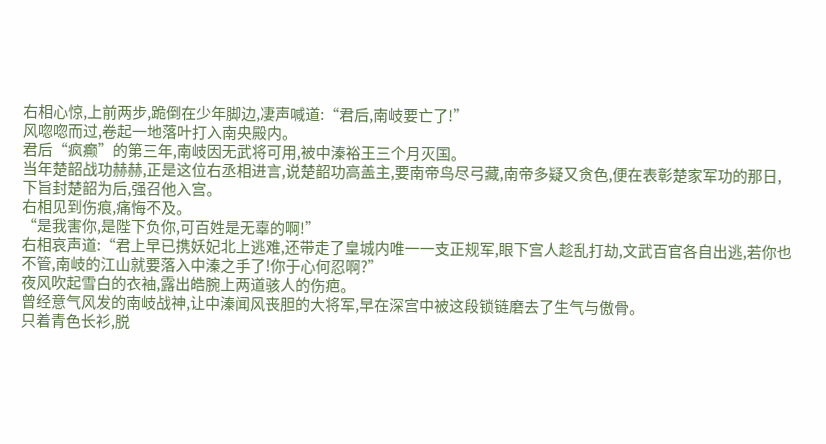右相心惊,上前两步,跪倒在少年脚边,凄声喊道:“君后,南岐要亡了!”
风唿唿而过,卷起一地落叶打入南央殿内。
君后“疯癫”的第三年,南岐因无武将可用,被中溱裕王三个月灭国。
当年楚韶战功赫赫,正是这位右丞相进言,说楚韶功高盖主,要南帝鸟尽弓藏,南帝多疑又贪色,便在表彰楚家军功的那日,下旨封楚韶为后,强召他入宫。
右相见到伤痕,痛悔不及。
“是我害你,是陛下负你,可百姓是无辜的啊!”
右相哀声道:“君上早已携妖妃北上逃难,还带走了皇城内唯一一支正规军,眼下宫人趁乱打劫,文武百官各自出逃,若你也不管,南岐的江山就要落入中溱之手了!你于心何忍啊?”
夜风吹起雪白的衣袖,露出皓腕上两道骇人的伤疤。
曾经意气风发的南岐战神,让中溱闻风丧胆的大将军,早在深宫中被这段锁链磨去了生气与傲骨。
只着青色长衫,脱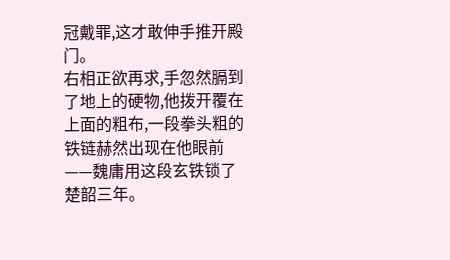冠戴罪,这才敢伸手推开殿门。
右相正欲再求,手忽然膈到了地上的硬物,他拨开覆在上面的粗布,一段拳头粗的铁链赫然出现在他眼前——魏庸用这段玄铁锁了楚韶三年。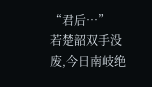“君后…”
若楚韶双手没废,今日南岐绝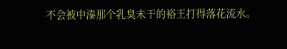不会被中溱那个乳臭未干的裕王打得落花流水。